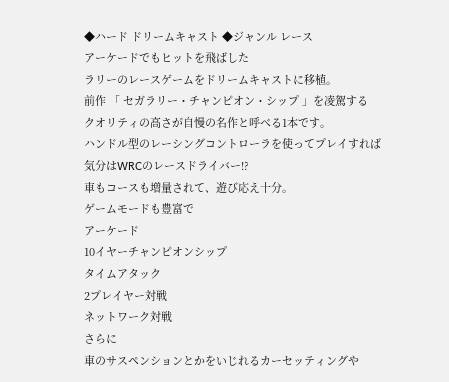◆ハード ドリームキャスト ◆ジャンル レース
アーケードでもヒットを飛ばした
ラリーのレースゲームをドリームキャストに移植。
前作 「 セガラリー・チャンピオン・シップ 」を凌駕する
クオリティの高さが自慢の名作と呼べる1本です。
ハンドル型のレーシングコントローラを使ってプレイすれば
気分はWRCのレースドライバー!?
車もコースも増量されて、遊び応え十分。
ゲームモードも豊富で
アーケード
10イヤーチャンピオンシップ
タイムアタック
2プレイヤー対戦
ネットワーク対戦
さらに
車のサスペンションとかをいじれるカーセッティングや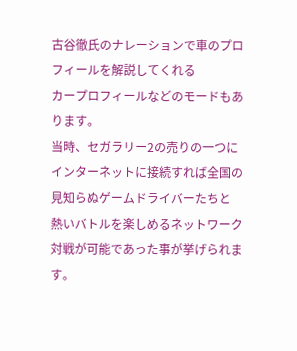古谷徹氏のナレーションで車のプロフィールを解説してくれる
カープロフィールなどのモードもあります。
当時、セガラリー2の売りの一つに
インターネットに接続すれば全国の見知らぬゲームドライバーたちと
熱いバトルを楽しめるネットワーク対戦が可能であった事が挙げられます。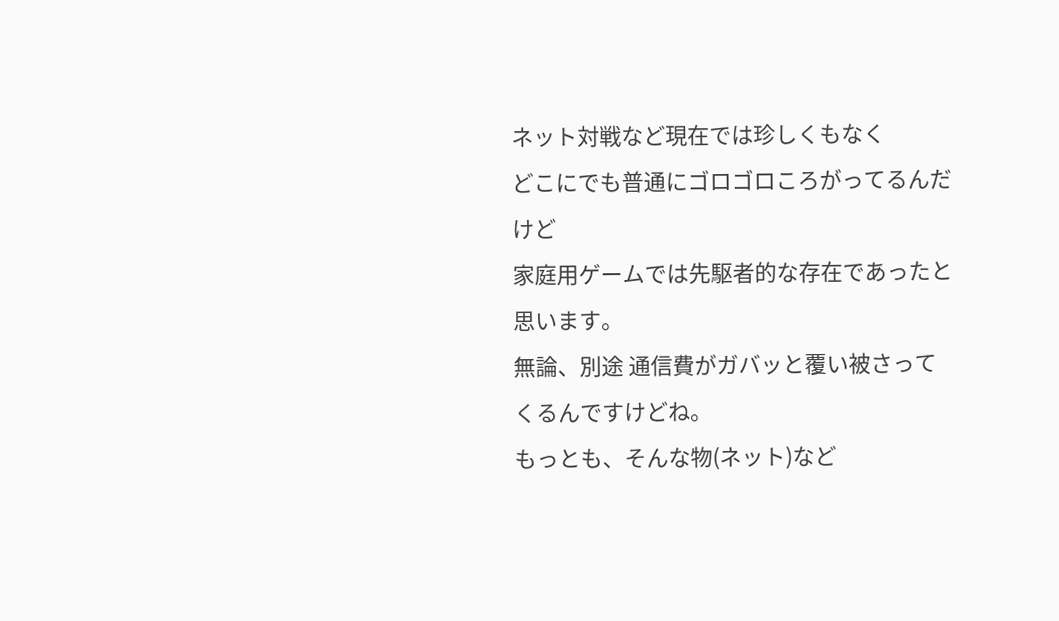ネット対戦など現在では珍しくもなく
どこにでも普通にゴロゴロころがってるんだけど
家庭用ゲームでは先駆者的な存在であったと思います。
無論、別途 通信費がガバッと覆い被さってくるんですけどね。
もっとも、そんな物(ネット)など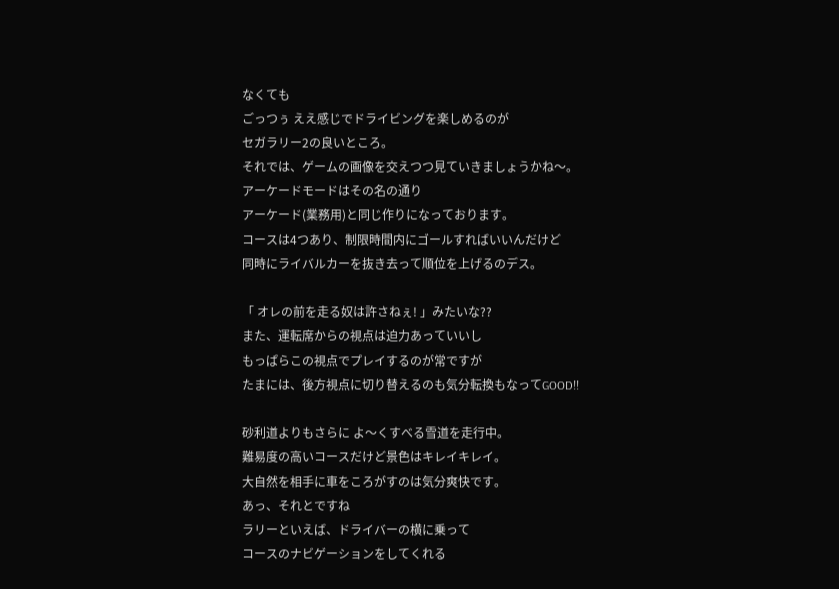なくても
ごっつぅ ええ感じでドライビングを楽しめるのが
セガラリー2の良いところ。
それでは、ゲームの画像を交えつつ見ていきましょうかね〜。
アーケードモードはその名の通り
アーケード(業務用)と同じ作りになっております。
コースは4つあり、制限時間内にゴールすればいいんだけど
同時にライバルカーを抜き去って順位を上げるのデス。

「 オレの前を走る奴は許さねぇ! 」みたいな??
また、運転席からの視点は迫力あっていいし
もっぱらこの視点でプレイするのが常ですが
たまには、後方視点に切り替えるのも気分転換もなってGOOD!!

砂利道よりもさらに よ〜くすべる雪道を走行中。
難易度の高いコースだけど景色はキレイキレイ。
大自然を相手に車をころがすのは気分爽快です。
あっ、それとですね
ラリーといえば、ドライバーの横に乗って
コースのナビゲーションをしてくれる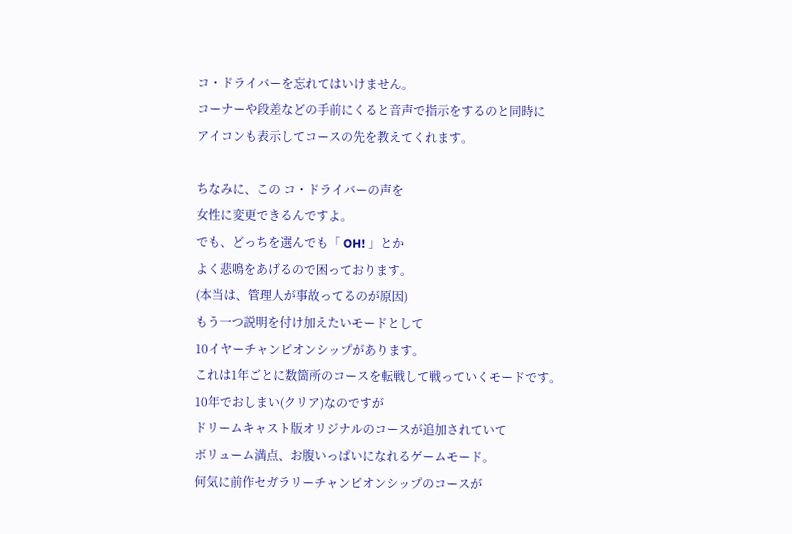コ・ドライバーを忘れてはいけません。
コーナーや段差などの手前にくると音声で指示をするのと同時に
アイコンも表示してコースの先を教えてくれます。

ちなみに、この コ・ドライバーの声を
女性に変更できるんですよ。
でも、どっちを選んでも「 OH! 」とか
よく悲鳴をあげるので困っております。
(本当は、管理人が事故ってるのが原因)
もう一つ説明を付け加えたいモードとして
10イヤーチャンピオンシップがあります。
これは1年ごとに数箇所のコースを転戦して戦っていくモードです。
10年でおしまい(クリア)なのですが
ドリームキャスト版オリジナルのコースが追加されていて
ボリューム満点、お腹いっぱいになれるゲームモード。
何気に前作セガラリーチャンピオンシップのコースが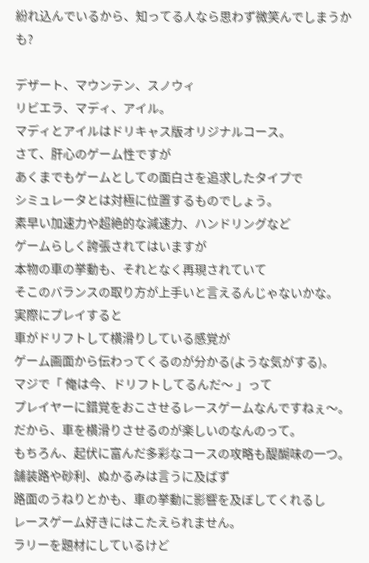紛れ込んでいるから、知ってる人なら思わず微笑んでしまうかも?

デザート、マウンテン、スノウィ
リビエラ、マディ、アイル。
マディとアイルはドリキャス版オリジナルコース。
さて、肝心のゲーム性ですが
あくまでもゲームとしての面白さを追求したタイプで
シミュレータとは対極に位置するものでしょう。
素早い加速力や超絶的な減速力、ハンドリングなど
ゲームらしく誇張されてはいますが
本物の車の挙動も、それとなく再現されていて
そこのバランスの取り方が上手いと言えるんじゃないかな。
実際にプレイすると
車がドリフトして横滑りしている感覚が
ゲーム画面から伝わってくるのが分かる(ような気がする)。
マジで「 俺は今、ドリフトしてるんだ〜 」って
プレイヤーに錯覚をおこさせるレースゲームなんですねぇ〜。
だから、車を横滑りさせるのが楽しいのなんのって。
もちろん、起伏に富んだ多彩なコースの攻略も醍醐味の一つ。
舗装路や砂利、ぬかるみは言うに及ばず
路面のうねりとかも、車の挙動に影響を及ぼしてくれるし
レースゲーム好きにはこたえられません。
ラリーを題材にしているけど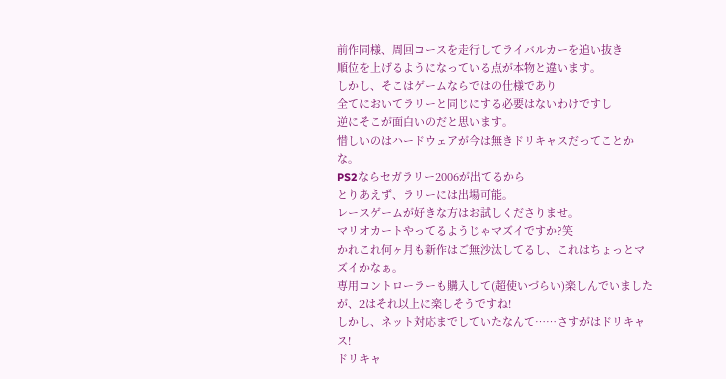前作同様、周回コースを走行してライバルカーを追い抜き
順位を上げるようになっている点が本物と違います。
しかし、そこはゲームならではの仕様であり
全てにおいてラリーと同じにする必要はないわけですし
逆にそこが面白いのだと思います。
惜しいのはハードウェアが今は無きドリキャスだってことかな。
PS2ならセガラリー2006が出てるから
とりあえず、ラリーには出場可能。
レースゲームが好きな方はお試しくださりませ。
マリオカートやってるようじゃマズイですか?笑
かれこれ何ヶ月も新作はご無沙汰してるし、これはちょっとマズイかなぁ。
専用コントローラーも購入して(超使いづらい)楽しんでいましたが、2はそれ以上に楽しそうですね!
しかし、ネット対応までしていたなんて……さすがはドリキャス!
ドリキャ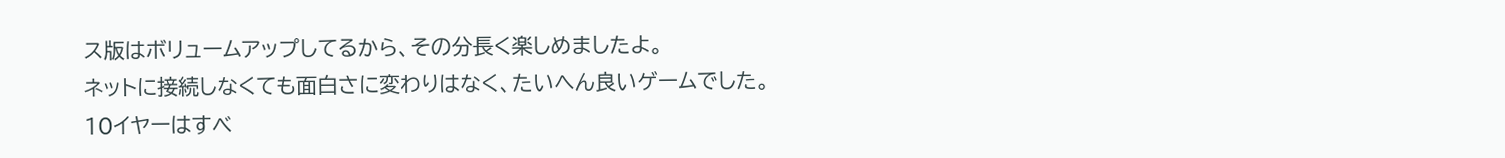ス版はボリュームアップしてるから、その分長く楽しめましたよ。
ネットに接続しなくても面白さに変わりはなく、たいへん良いゲームでした。
10イヤーはすべ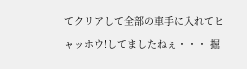てクリアして全部の車手に入れてヒャッホウ!してましたねぇ・・・ 掘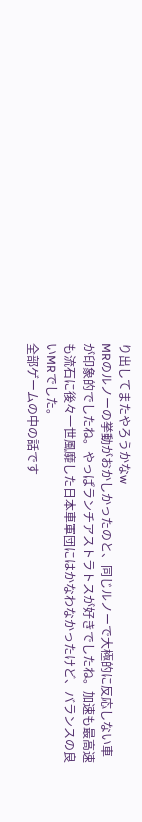り出してまたやろうかなw
MRのルノーの挙動がおかしかったのと、同じルノーで大極的に反応しない車が印象的でしたね。やっぱランチアストラトスが好きでしたね。加速も最高速も流石に後々一世風靡した日本車軍団にはかなわなかったけど、バランスの良いMRでした。
全部ゲームの中の話です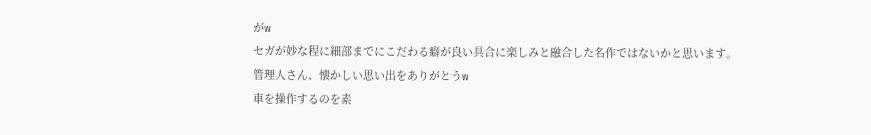がw
セガが妙な程に細部までにこだわる癖が良い具合に楽しみと融合した名作ではないかと思います。
管理人さん、懐かしい思い出をありがとうw
車を操作するのを素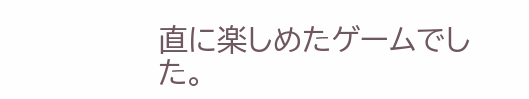直に楽しめたゲームでした。